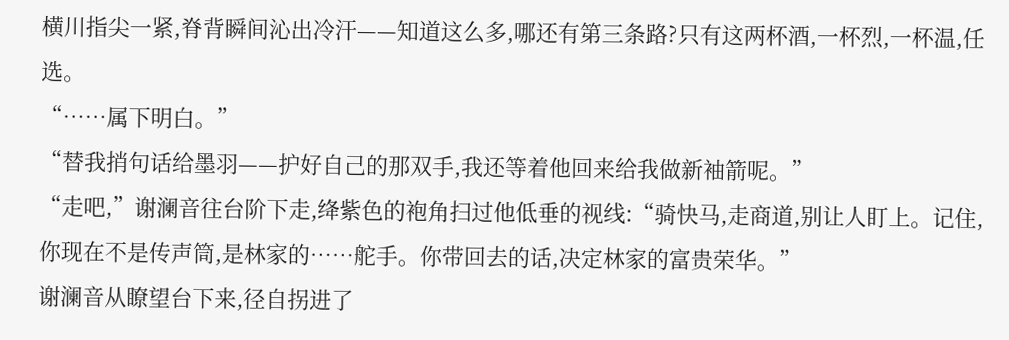横川指尖一紧,脊背瞬间沁出冷汗——知道这么多,哪还有第三条路?只有这两杯酒,一杯烈,一杯温,任选。
“……属下明白。”
“替我捎句话给墨羽——护好自己的那双手,我还等着他回来给我做新袖箭呢。”
“走吧,”谢澜音往台阶下走,绛紫色的袍角扫过他低垂的视线:“骑快马,走商道,别让人盯上。记住,你现在不是传声筒,是林家的……舵手。你带回去的话,决定林家的富贵荣华。”
谢澜音从瞭望台下来,径自拐进了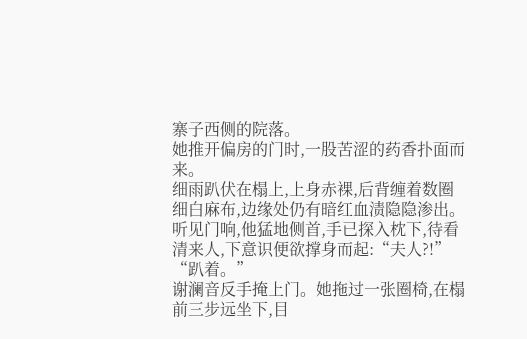寨子西侧的院落。
她推开偏房的门时,一股苦涩的药香扑面而来。
细雨趴伏在榻上,上身赤裸,后背缠着数圈细白麻布,边缘处仍有暗红血渍隐隐渗出。
听见门响,他猛地侧首,手已探入枕下,待看清来人,下意识便欲撑身而起:“夫人?!”
“趴着。”
谢澜音反手掩上门。她拖过一张圈椅,在榻前三步远坐下,目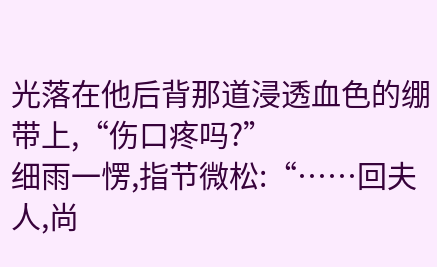光落在他后背那道浸透血色的绷带上,“伤口疼吗?”
细雨一愣,指节微松:“……回夫人,尚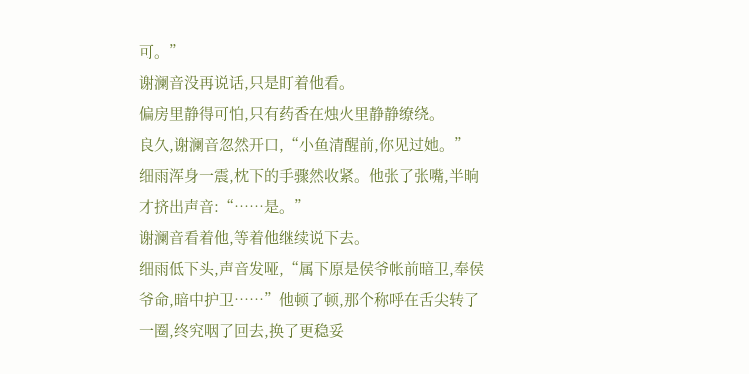可。”
谢澜音没再说话,只是盯着他看。
偏房里静得可怕,只有药香在烛火里静静缭绕。
良久,谢澜音忽然开口,“小鱼清醒前,你见过她。”
细雨浑身一震,枕下的手骤然收紧。他张了张嘴,半晌才挤出声音:“……是。”
谢澜音看着他,等着他继续说下去。
细雨低下头,声音发哑,“属下原是侯爷帐前暗卫,奉侯爷命,暗中护卫……”他顿了顿,那个称呼在舌尖转了一圈,终究咽了回去,换了更稳妥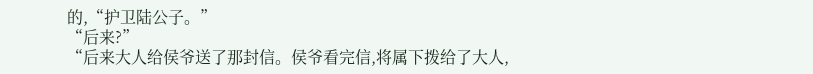的,“护卫陆公子。”
“后来?”
“后来大人给侯爷送了那封信。侯爷看完信,将属下拨给了大人,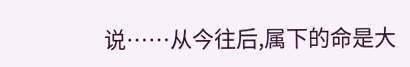说……从今往后,属下的命是大